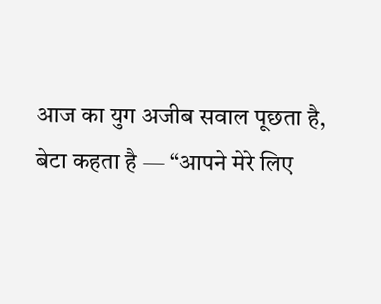आज का युग अजीब सवाल पूछता है,
बेटा कहता है — “आपने मेरे लिए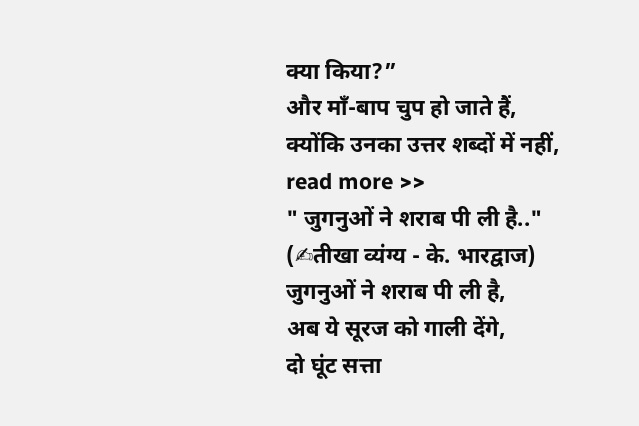क्या किया?”
और माँ-बाप चुप हो जाते हैं,
क्योंकि उनका उत्तर शब्दों में नहीं,
read more >>
" जुगनुओं ने शराब पी ली है.."
(✍तीखा व्यंग्य - के. भारद्वाज)
जुगनुओं ने शराब पी ली है,
अब ये सूरज को गाली देंगे,
दो घूंट सत्ता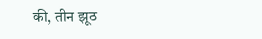की, तीन झूठ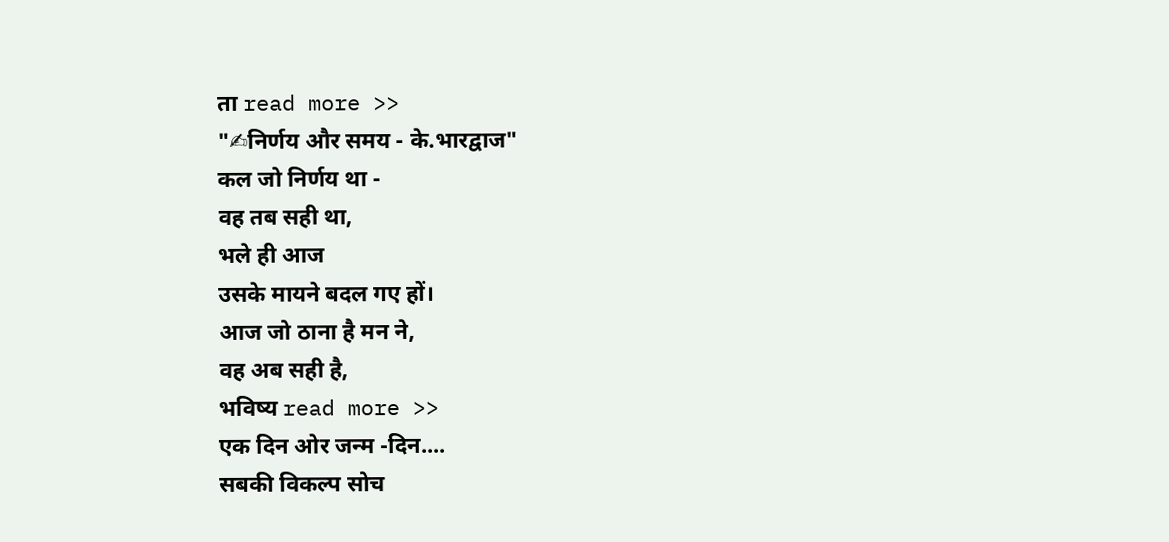ता read more >>
"✍निर्णय और समय - के.भारद्वाज"
कल जो निर्णय था -
वह तब सही था,
भले ही आज
उसके मायने बदल गए हों।
आज जो ठाना है मन ने,
वह अब सही है,
भविष्य read more >>
एक दिन ओर जन्म -दिन....
सबकी विकल्प सोच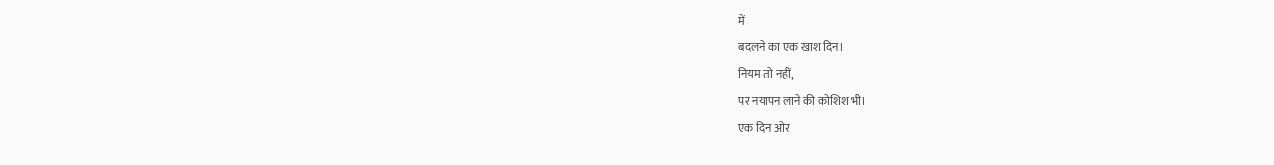में
बदलने का एक खाश दिन।
नियम तो नहीं,
पर नयापन लाने की कोशिश भी।
एक दिन ओर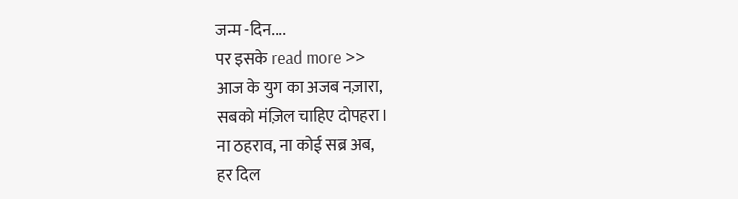जन्म -दिन....
पर इसके read more >>
आज के युग का अजब नज़ारा,
सबको मंज़िल चाहिए दोपहरा।
ना ठहराव, ना कोई सब्र अब,
हर दिल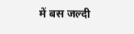में बस जल्दी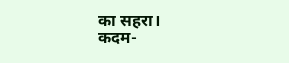का सहरा।
कदम-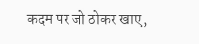कदम पर जो ठोकर खाए,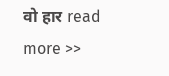वो हार read more >>